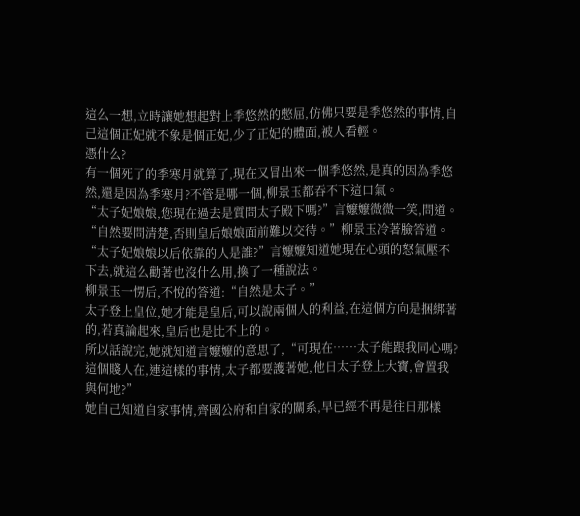這么一想,立時讓她想起對上季悠然的憋屈,仿佛只要是季悠然的事情,自己這個正妃就不象是個正妃,少了正妃的體面,被人看輕。
憑什么?
有一個死了的季寒月就算了,現在又冒出來一個季悠然,是真的因為季悠然,還是因為季寒月?不管是哪一個,柳景玉都吞不下這口氣。
“太子妃娘娘,您現在過去是質問太子殿下嗎?”言嬤嬤微微一笑,問道。
“自然要問清楚,否則皇后娘娘面前難以交待。”柳景玉冷著臉答道。
“太子妃娘娘以后依靠的人是誰?”言嬤嬤知道她現在心頭的怒氣壓不下去,就這么勸著也沒什么用,換了一種說法。
柳景玉一愣后,不悅的答道:“自然是太子。”
太子登上皇位,她才能是皇后,可以說兩個人的利益,在這個方向是捆綁著的,若真論起來,皇后也是比不上的。
所以話說完,她就知道言嬤嬤的意思了,“可現在……太子能跟我同心嗎?這個賤人在,連這樣的事情,太子都要護著她,他日太子登上大寶,會置我與何地?”
她自己知道自家事情,齊國公府和自家的關系,早已經不再是往日那樣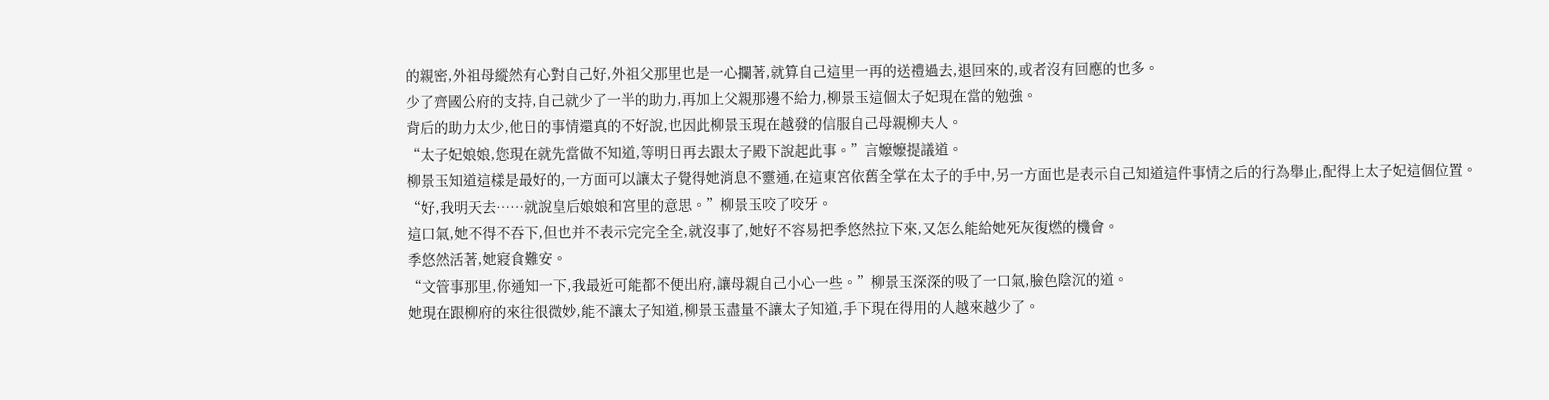的親密,外祖母縱然有心對自己好,外祖父那里也是一心攔著,就算自己這里一再的送禮過去,退回來的,或者沒有回應的也多。
少了齊國公府的支持,自己就少了一半的助力,再加上父親那邊不給力,柳景玉這個太子妃現在當的勉強。
背后的助力太少,他日的事情還真的不好說,也因此柳景玉現在越發的信服自己母親柳夫人。
“太子妃娘娘,您現在就先當做不知道,等明日再去跟太子殿下說起此事。”言嬤嬤提議道。
柳景玉知道這樣是最好的,一方面可以讓太子覺得她消息不靈通,在這東宮依舊全掌在太子的手中,另一方面也是表示自己知道這件事情之后的行為舉止,配得上太子妃這個位置。
“好,我明天去……就說皇后娘娘和宮里的意思。”柳景玉咬了咬牙。
這口氣,她不得不吞下,但也并不表示完完全全,就沒事了,她好不容易把季悠然拉下來,又怎么能給她死灰復燃的機會。
季悠然活著,她寢食難安。
“文管事那里,你通知一下,我最近可能都不便出府,讓母親自己小心一些。”柳景玉深深的吸了一口氣,臉色陰沉的道。
她現在跟柳府的來往很微妙,能不讓太子知道,柳景玉盡量不讓太子知道,手下現在得用的人越來越少了。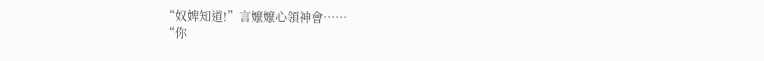“奴婢知道!”言嬤嬤心領神會……
“你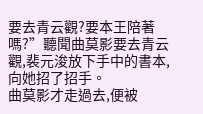要去青云觀?要本王陪著嗎?”聽聞曲莫影要去青云觀,裴元浚放下手中的書本,向她招了招手。
曲莫影才走過去,便被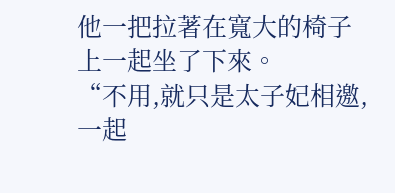他一把拉著在寬大的椅子上一起坐了下來。
“不用,就只是太子妃相邀,一起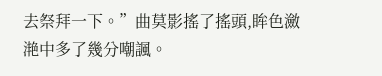去祭拜一下。”曲莫影搖了搖頭,眸色瀲滟中多了幾分嘲諷。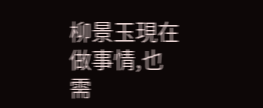柳景玉現在做事情,也需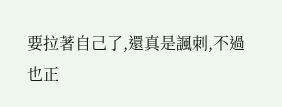要拉著自己了,還真是諷刺,不過也正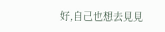好,自己也想去見見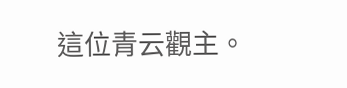這位青云觀主。